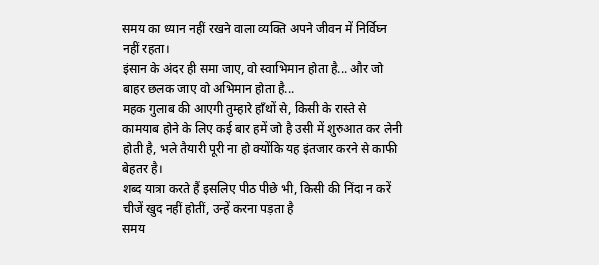समय का ध्यान नहीं रखने वाला व्यक्ति अपने जीवन में निर्विघ्न नहीं रहता।
इंसान के अंदर ही समा जाए, वो स्वाभिमान होता है... और जो बाहर छलक जाए वो अभिमान होता है...
महक गुलाब की आएगी तुम्हारे हाँथों से, किसी के रास्ते से
कामयाब होने के लिए कई बार हमें जो है उसी में शुरुआत कर लेनी होती है, भले तैयारी पूरी ना हो क्योंकि यह इंतजार करने से काफी बेहतर है।
शब्द यात्रा करते हैं इसलिए पीठ पीछे भी, किसी की निंदा न करें
चीजें खुद नहीं होतीं, उन्हें करना पड़ता है
समय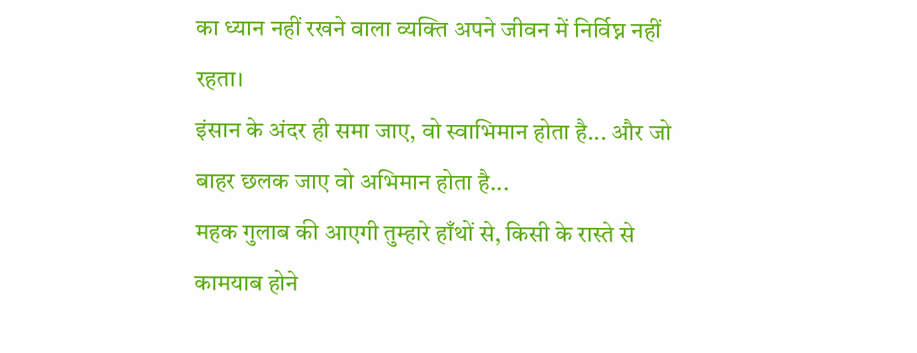का ध्यान नहीं रखने वाला व्यक्ति अपने जीवन में निर्विघ्न नहीं रहता।
इंसान के अंदर ही समा जाए, वो स्वाभिमान होता है... और जो बाहर छलक जाए वो अभिमान होता है...
महक गुलाब की आएगी तुम्हारे हाँथों से, किसी के रास्ते से
कामयाब होने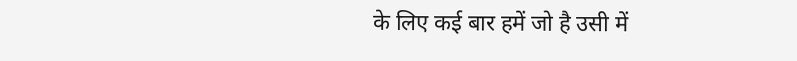के लिए कई बार हमें जो है उसी में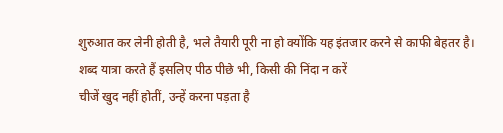शुरुआत कर लेनी होती है, भले तैयारी पूरी ना हो क्योंकि यह इंतजार करने से काफी बेहतर है।
शब्द यात्रा करते हैं इसलिए पीठ पीछे भी, किसी की निंदा न करें
चीजें खुद नहीं होतीं, उन्हें करना पड़ता है